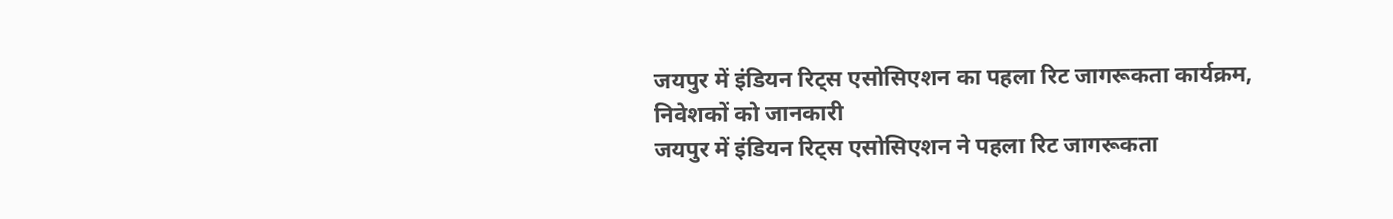जयपुर में इंडियन रिट्स एसोसिएशन का पहला रिट जागरूकता कार्यक्रम, निवेशकों को जानकारी
जयपुर में इंडियन रिट्स एसोसिएशन ने पहला रिट जागरूकता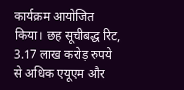कार्यक्रम आयोजित किया। छह सूचीबद्ध रिट, 3.17 लाख करोड़ रुपये से अधिक एयूएम और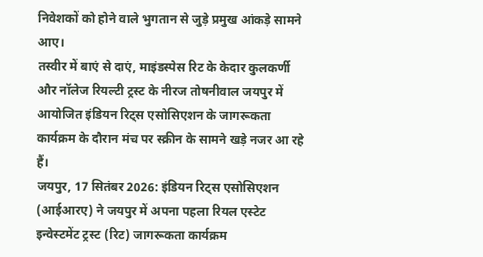निवेशकों को होने वाले भुगतान से जुड़े प्रमुख आंकड़े सामने आए।
तस्वीर में बाएं से दाएं, माइंडस्पेस रिट के केदार कुलकर्णी और नॉलेज रियल्टी ट्रस्ट के नीरज तोषनीवाल जयपुर में आयोजित इंडियन रिट्स एसोसिएशन के जागरूकता कार्यक्रम के दौरान मंच पर स्क्रीन के सामने खड़े नजर आ रहे हैं।
जयपुर, 17 सितंबर 2026: इंडियन रिट्स एसोसिएशन (आईआरए) ने जयपुर में अपना पहला रियल एस्टेट इन्वेस्टमेंट ट्रस्ट (रिट) जागरूकता कार्यक्रम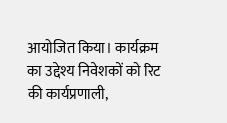आयोजित किया। कार्यक्रम का उद्देश्य निवेशकों को रिट की कार्यप्रणाली,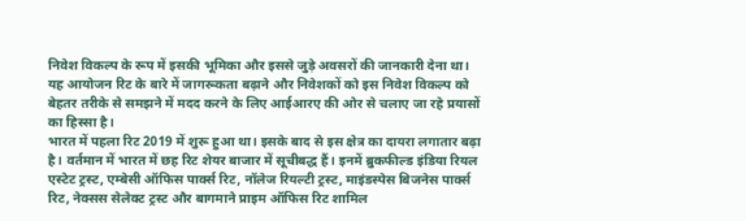निवेश विकल्प के रूप में इसकी भूमिका और इससे जुड़े अवसरों की जानकारी देना था। यह आयोजन रिट के बारे में जागरूकता बढ़ाने और निवेशकों को इस निवेश विकल्प को बेहतर तरीके से समझने में मदद करने के लिए आईआरए की ओर से चलाए जा रहे प्रयासों का हिस्सा है।
भारत में पहला रिट 2019 में शुरू हुआ था। इसके बाद से इस क्षेत्र का दायरा लगातार बढ़ा है। वर्तमान में भारत में छह रिट शेयर बाजार में सूचीबद्ध हैं। इनमें ब्रुकफील्ड इंडिया रियल एस्टेट ट्रस्ट, एम्बेसी ऑफिस पार्क्स रिट, नॉलेज रियल्टी ट्रस्ट, माइंडस्पेस बिजनेस पार्क्स रिट, नेक्सस सेलेक्ट ट्रस्ट और बागमाने प्राइम ऑफिस रिट शामिल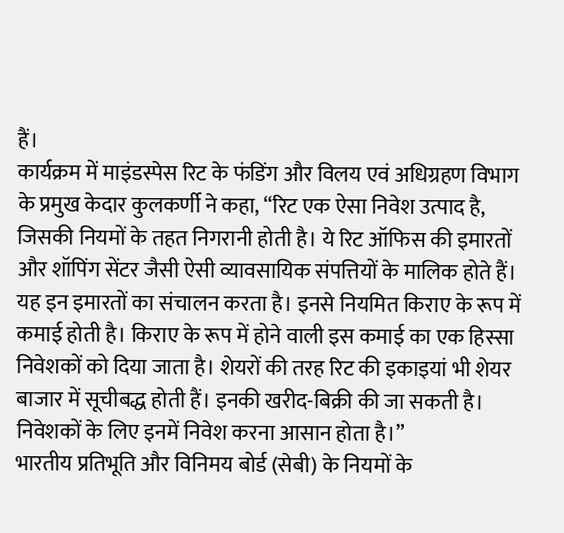हैं।
कार्यक्रम में माइंडस्पेस रिट के फंडिंग और विलय एवं अधिग्रहण विभाग के प्रमुख केदार कुलकर्णी ने कहा, “रिट एक ऐसा निवेश उत्पाद है, जिसकी नियमों के तहत निगरानी होती है। ये रिट ऑफिस की इमारतों और शॉपिंग सेंटर जैसी ऐसी व्यावसायिक संपत्तियों के मालिक होते हैं। यह इन इमारतों का संचालन करता है। इनसे नियमित किराए के रूप में कमाई होती है। किराए के रूप में होने वाली इस कमाई का एक हिस्सा निवेशकों को दिया जाता है। शेयरों की तरह रिट की इकाइयां भी शेयर बाजार में सूचीबद्ध होती हैं। इनकी खरीद-बिक्री की जा सकती है। निवेशकों के लिए इनमें निवेश करना आसान होता है।”
भारतीय प्रतिभूति और विनिमय बोर्ड (सेबी) के नियमों के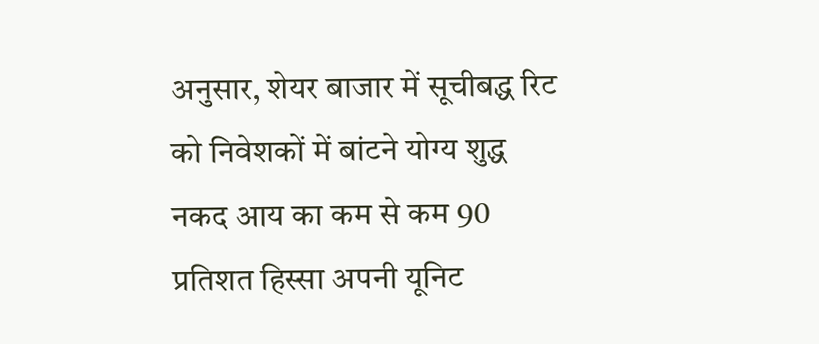अनुसार, शेयर बाजार में सूचीबद्ध रिट को निवेशकों में बांटने योग्य शुद्ध नकद आय का कम से कम 90 प्रतिशत हिस्सा अपनी यूनिट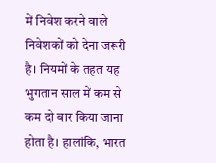में निवेश करने वाले निवेशकों को देना जरूरी है। नियमों के तहत यह भुगतान साल में कम से कम दो बार किया जाना होता है। हालांकि, भारत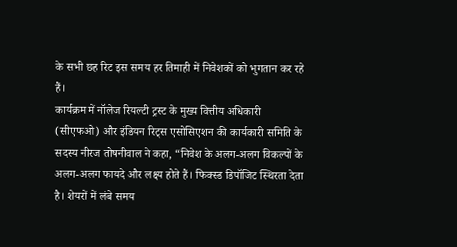के सभी छह रिट इस समय हर तिमाही में निवेशकों को भुगतान कर रहे हैं।
कार्यक्रम में नॉलेज रियल्टी ट्रस्ट के मुख्य वित्तीय अधिकारी (सीएफओ) और इंडियन रिट्स एसोसिएशन की कार्यकारी समिति के सदस्य नीरज तोषनीवाल ने कहा, “निवेश के अलग-अलग विकल्पों के अलग-अलग फायदे और लक्ष्य होते हैं। फिक्स्ड डिपॉजिट स्थिरता देता है। शेयरों में लंबे समय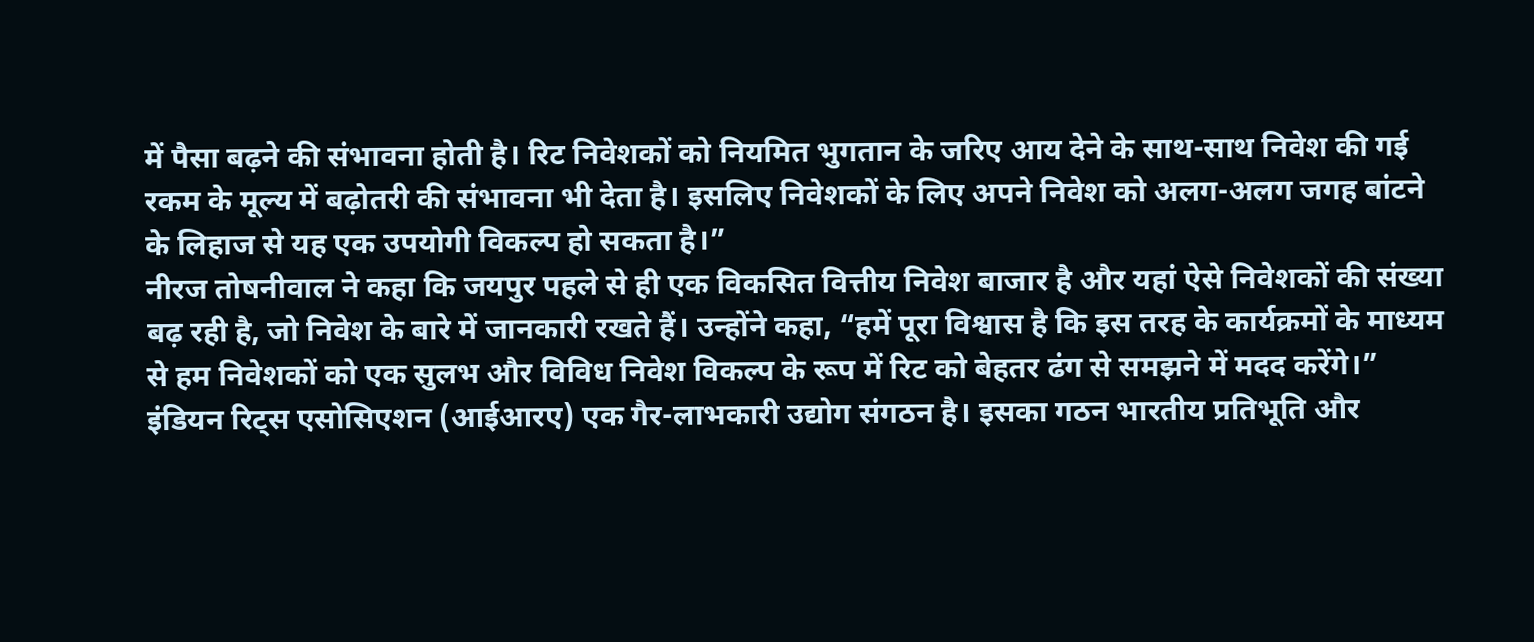में पैसा बढ़ने की संभावना होती है। रिट निवेशकों को नियमित भुगतान के जरिए आय देने के साथ-साथ निवेश की गई रकम के मूल्य में बढ़ोतरी की संभावना भी देता है। इसलिए निवेशकों के लिए अपने निवेश को अलग-अलग जगह बांटने के लिहाज से यह एक उपयोगी विकल्प हो सकता है।”
नीरज तोषनीवाल ने कहा कि जयपुर पहले से ही एक विकसित वित्तीय निवेश बाजार है और यहां ऐसे निवेशकों की संख्या बढ़ रही है, जो निवेश के बारे में जानकारी रखते हैं। उन्होंने कहा, “हमें पूरा विश्वास है कि इस तरह के कार्यक्रमों के माध्यम से हम निवेशकों को एक सुलभ और विविध निवेश विकल्प के रूप में रिट को बेहतर ढंग से समझने में मदद करेंगे।”
इंडियन रिट्स एसोसिएशन (आईआरए) एक गैर-लाभकारी उद्योग संगठन है। इसका गठन भारतीय प्रतिभूति और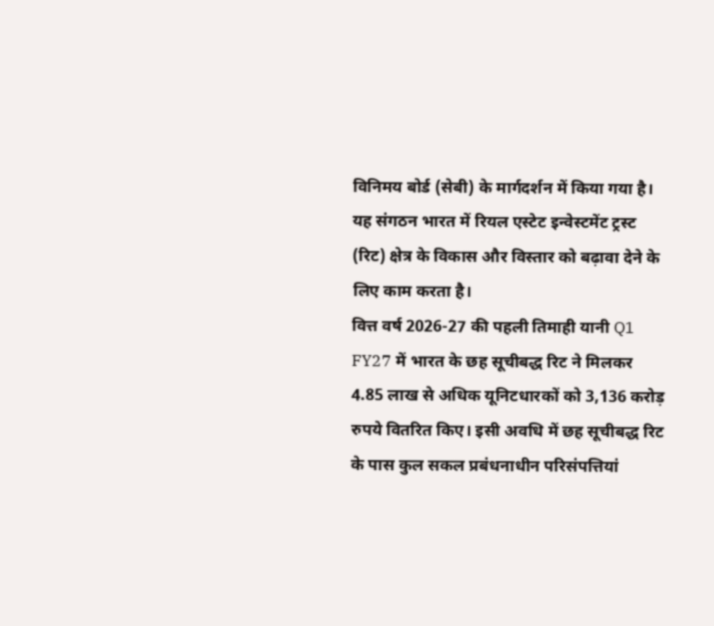विनिमय बोर्ड (सेबी) के मार्गदर्शन में किया गया है। यह संगठन भारत में रियल एस्टेट इन्वेस्टमेंट ट्रस्ट (रिट) क्षेत्र के विकास और विस्तार को बढ़ावा देने के लिए काम करता है।
वित्त वर्ष 2026-27 की पहली तिमाही यानी Q1 FY27 में भारत के छह सूचीबद्ध रिट ने मिलकर 4.85 लाख से अधिक यूनिटधारकों को 3,136 करोड़ रुपये वितरित किए। इसी अवधि में छह सूचीबद्ध रिट के पास कुल सकल प्रबंधनाधीन परिसंपत्तियां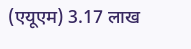(एयूएम) 3.17 लाख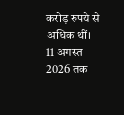करोड़ रुपये से अधिक थीं।
11 अगस्त 2026 तक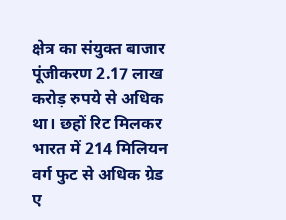क्षेत्र का संयुक्त बाजार पूंजीकरण 2.17 लाख करोड़ रुपये से अधिक था। छहों रिट मिलकर भारत में 214 मिलियन वर्ग फुट से अधिक ग्रेड ए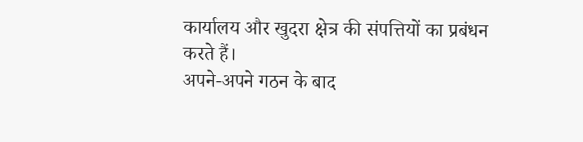कार्यालय और खुदरा क्षेत्र की संपत्तियों का प्रबंधन करते हैं।
अपने-अपने गठन के बाद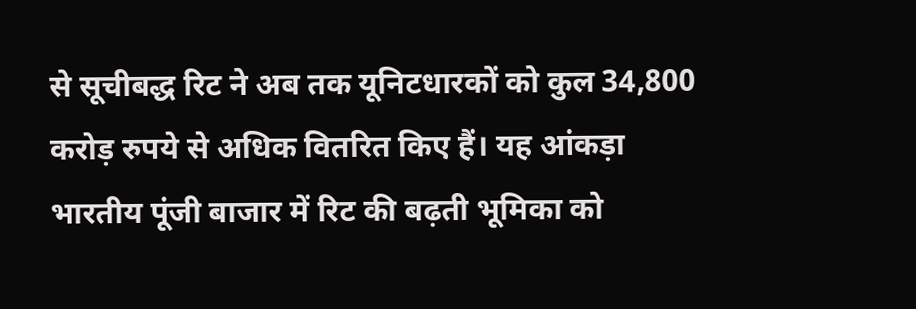से सूचीबद्ध रिट ने अब तक यूनिटधारकों को कुल 34,800 करोड़ रुपये से अधिक वितरित किए हैं। यह आंकड़ा भारतीय पूंजी बाजार में रिट की बढ़ती भूमिका को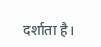दर्शाता है।